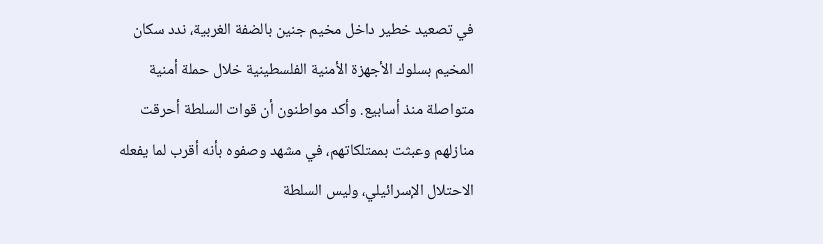في تصعيد خطير داخل مخيم جنين بالضفة الغربية، ندد سكان المخيم بسلوك الأجهزة الأمنية الفلسطينية خلال حملة أمنية متواصلة منذ أسابيع. وأكد مواطنون أن قوات السلطة أحرقت منازلهم وعبثت بممتلكاتهم، في مشهد وصفوه بأنه أقرب لما يفعله الاحتلال الإسرائيلي، وليس السلطة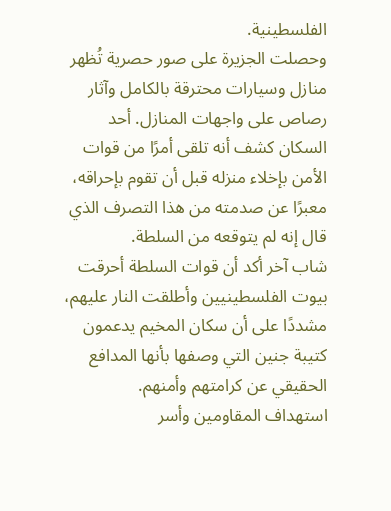الفلسطينية.
وحصلت الجزيرة على صور حصرية تُظهر منازل وسيارات محترقة بالكامل وآثار رصاص على واجهات المنازل. أحد السكان كشف أنه تلقى أمرًا من قوات الأمن بإخلاء منزله قبل أن تقوم بإحراقه، معبرًا عن صدمته من هذا التصرف الذي قال إنه لم يتوقعه من السلطة.
شاب آخر أكد أن قوات السلطة أحرقت بيوت الفلسطينيين وأطلقت النار عليهم، مشددًا على أن سكان المخيم يدعمون كتيبة جنين التي وصفها بأنها المدافع الحقيقي عن كرامتهم وأمنهم.
استهداف المقاومين وأسر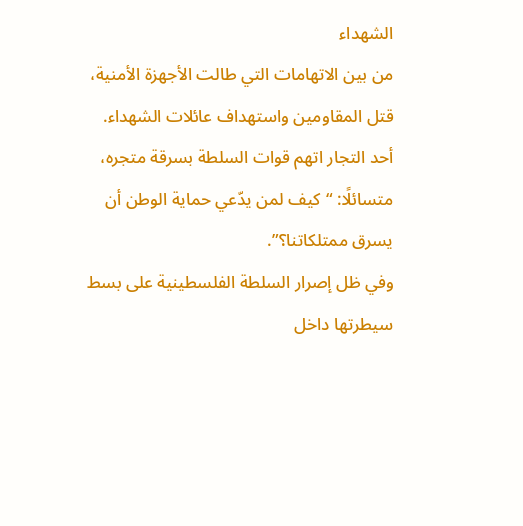الشهداء
من بين الاتهامات التي طالت الأجهزة الأمنية، قتل المقاومين واستهداف عائلات الشهداء. أحد التجار اتهم قوات السلطة بسرقة متجره، متسائلًا: “كيف لمن يدّعي حماية الوطن أن يسرق ممتلكاتنا؟”.
وفي ظل إصرار السلطة الفلسطينية على بسط سيطرتها داخل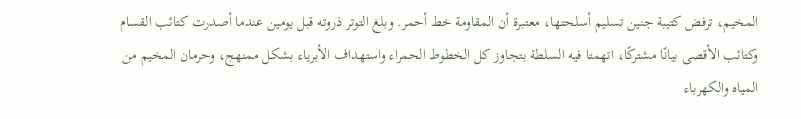المخيم، ترفض كتيبة جنين تسليم أسلحتها، معتبرة أن المقاومة خط أحمر. وبلغ التوتر ذروته قبل يومين عندما أصدرت كتائب القسام وكتائب الأقصى بيانًا مشتركًا، اتهمتا فيه السلطة بتجاوز كل الخطوط الحمراء واستهداف الأبرياء بشكل ممنهج، وحرمان المخيم من المياه والكهرباء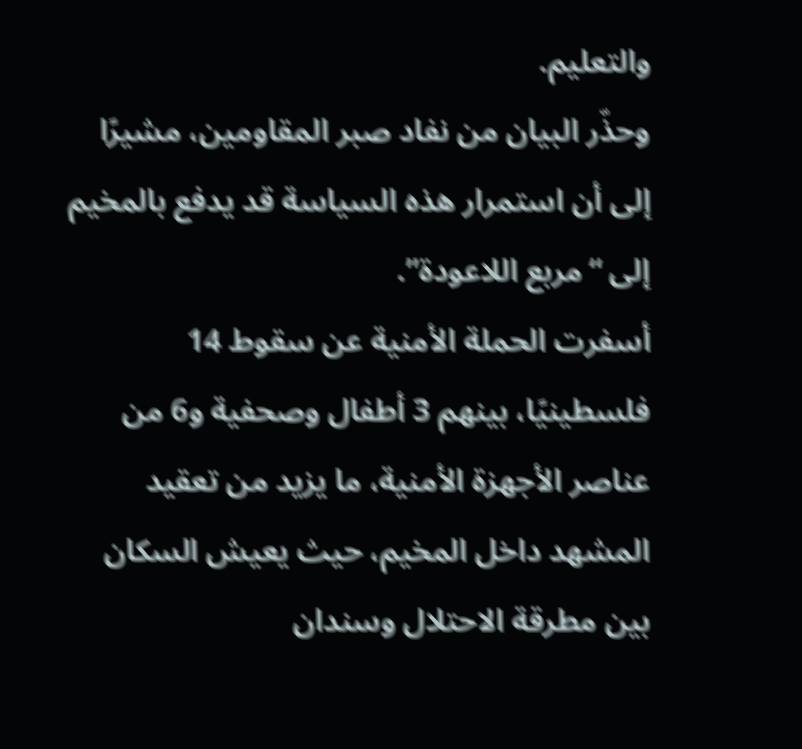والتعليم.
وحذّر البيان من نفاد صبر المقاومين، مشيرًا إلى أن استمرار هذه السياسة قد يدفع بالمخيم إلى “مربع اللاعودة”.
أسفرت الحملة الأمنية عن سقوط 14 فلسطينيًا، بينهم 3 أطفال وصحفية و6 من عناصر الأجهزة الأمنية، ما يزيد من تعقيد المشهد داخل المخيم، حيث يعيش السكان بين مطرقة الاحتلال وسندان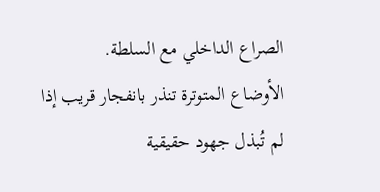الصراع الداخلي مع السلطة.
الأوضاع المتوترة تنذر بانفجار قريب إذا لم تُبذل جهود حقيقية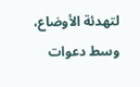لتهدئة الأوضاع، وسط دعوات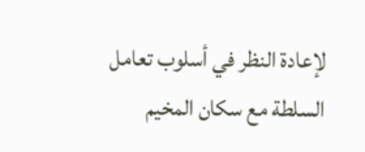لإعادة النظر في أسلوب تعامل السلطة مع سكان المخيم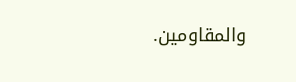والمقاومين.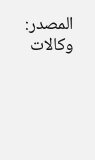المصدر: وكالات